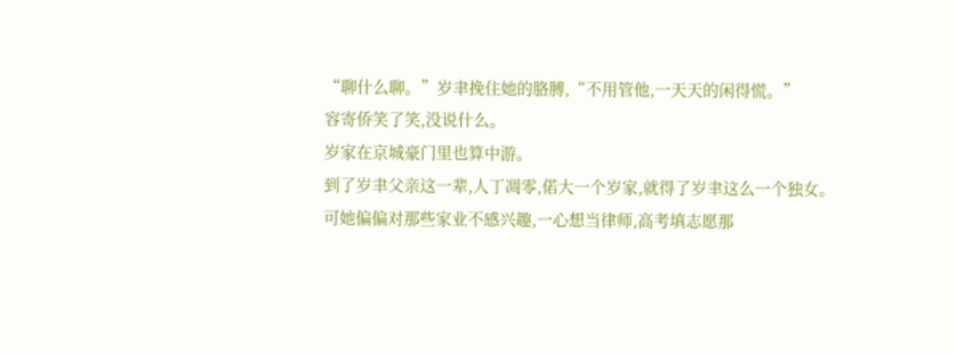“聊什么聊。”岁聿挽住她的胳膊,“不用管他,一天天的闲得慌。”
容寄侨笑了笑,没说什么。
岁家在京城豪门里也算中游。
到了岁聿父亲这一辈,人丁凋零,偌大一个岁家,就得了岁聿这么一个独女。
可她偏偏对那些家业不感兴趣,一心想当律师,高考填志愿那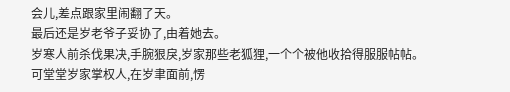会儿,差点跟家里闹翻了天。
最后还是岁老爷子妥协了,由着她去。
岁寒人前杀伐果决,手腕狠戾,岁家那些老狐狸,一个个被他收拾得服服帖帖。
可堂堂岁家掌权人,在岁聿面前,愣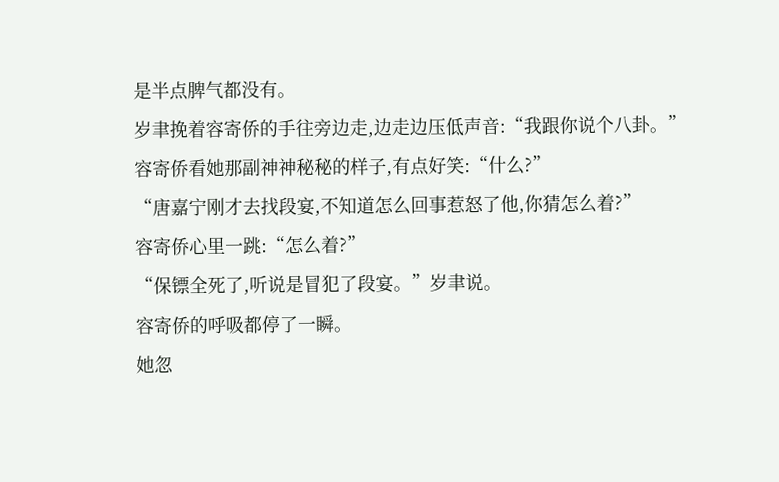是半点脾气都没有。
岁聿挽着容寄侨的手往旁边走,边走边压低声音:“我跟你说个八卦。”
容寄侨看她那副神神秘秘的样子,有点好笑:“什么?”
“唐嘉宁刚才去找段宴,不知道怎么回事惹怒了他,你猜怎么着?”
容寄侨心里一跳:“怎么着?”
“保镖全死了,听说是冒犯了段宴。”岁聿说。
容寄侨的呼吸都停了一瞬。
她忽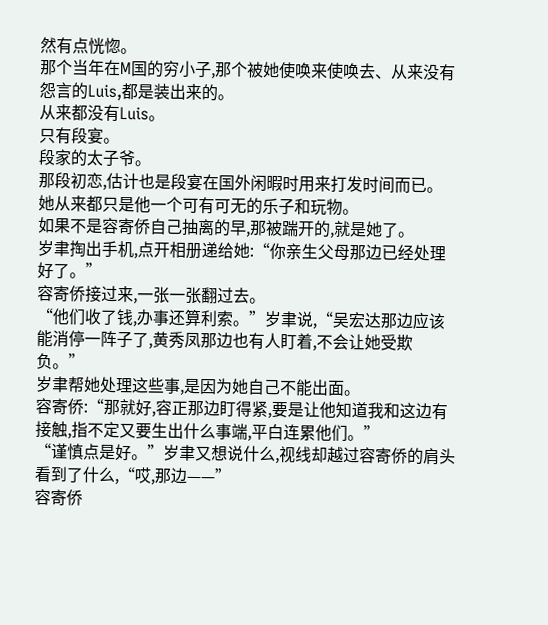然有点恍惚。
那个当年在M国的穷小子,那个被她使唤来使唤去、从来没有怨言的Luis,都是装出来的。
从来都没有Luis。
只有段宴。
段家的太子爷。
那段初恋,估计也是段宴在国外闲暇时用来打发时间而已。
她从来都只是他一个可有可无的乐子和玩物。
如果不是容寄侨自己抽离的早,那被踹开的,就是她了。
岁聿掏出手机,点开相册递给她:“你亲生父母那边已经处理好了。”
容寄侨接过来,一张一张翻过去。
“他们收了钱,办事还算利索。”岁聿说,“吴宏达那边应该能消停一阵子了,黄秀凤那边也有人盯着,不会让她受欺负。”
岁聿帮她处理这些事,是因为她自己不能出面。
容寄侨:“那就好,容正那边盯得紧,要是让他知道我和这边有接触,指不定又要生出什么事端,平白连累他们。”
“谨慎点是好。”岁聿又想说什么,视线却越过容寄侨的肩头看到了什么,“哎,那边——”
容寄侨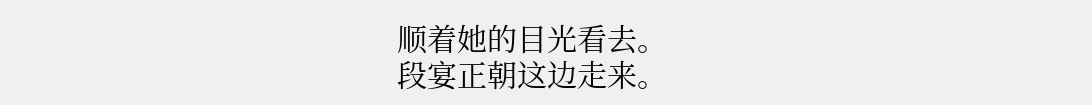顺着她的目光看去。
段宴正朝这边走来。